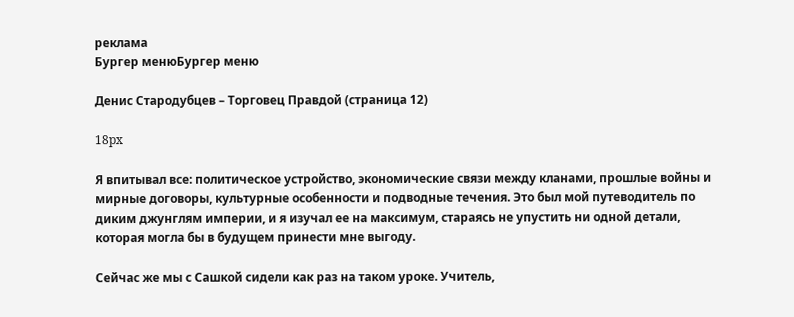реклама
Бургер менюБургер меню

Денис Стародубцев – Торговец Правдой (страница 12)

18px

Я впитывал все: политическое устройство, экономические связи между кланами, прошлые войны и мирные договоры, культурные особенности и подводные течения. Это был мой путеводитель по диким джунглям империи, и я изучал ее на максимум, стараясь не упустить ни одной детали, которая могла бы в будущем принести мне выгоду.

Сейчас же мы с Сашкой сидели как раз на таком уроке. Учитель,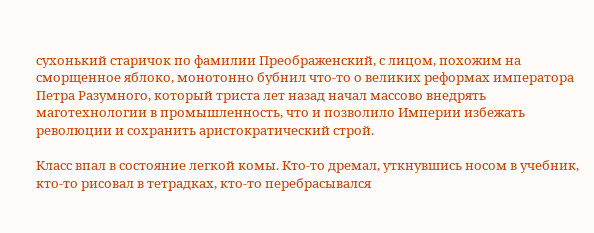сухонький старичок по фамилии Преображенский, с лицом, похожим на сморщенное яблоко, монотонно бубнил что-то о великих реформах императора Петра Разумного, который триста лет назад начал массово внедрять маготехнологии в промышленность, что и позволило Империи избежать революции и сохранить аристократический строй.

Класс впал в состояние легкой комы. Кто-то дремал, уткнувшись носом в учебник, кто-то рисовал в тетрадках, кто-то перебрасывался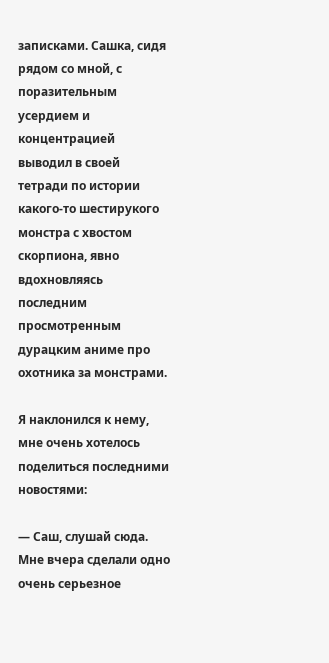записками. Сашка, сидя рядом со мной, с поразительным усердием и концентрацией выводил в своей тетради по истории какого-то шестирукого монстра с хвостом скорпиона, явно вдохновляясь последним просмотренным дурацким аниме про охотника за монстрами.

Я наклонился к нему, мне очень хотелось поделиться последними новостями:

— Саш, слушай сюда. Мне вчера сделали одно очень серьезное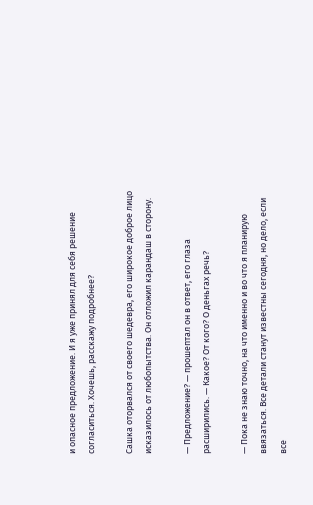и опасное предложение. И я уже принял для себя решение согласиться. Хочешь, расскажу подробнее?

Сашка оторвался от своего шедевра, его широкое доброе лицо исказилось от любопытства. Он отложил карандаш в сторону.

— Предложение? — прошептал он в ответ, его глаза расширились. — Какое? От кого? О деньгах речь?

— Пока не знаю точно, на что именно и во что я планирую ввязаться. Все детали станут известны сегодня, но дело, если все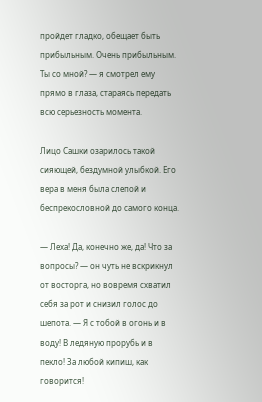пройдет гладко, обещает быть прибыльным. Очень прибыльным. Ты со мной? — я смотрел ему прямо в глаза, стараясь передать всю серьезность момента.

Лицо Сашки озарилось такой сияющей, бездумной улыбкой. Его вера в меня была слепой и беспрекословной до самого конца.

— Леха! Да, конечно же, да! Что за вопросы? — он чуть не вскрикнул от восторга, но вовремя схватил себя за рот и снизил голос до шепота. — Я с тобой в огонь и в воду! В ледяную прорубь и в пекло! За любой кипиш, как говорится!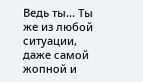Ведь ты… Ты же из любой ситуации, даже самой жопной и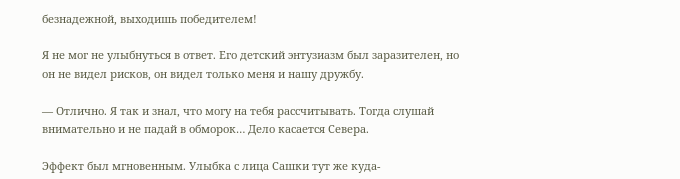безнадежной, выходишь победителем!

Я не мог не улыбнуться в ответ. Его детский энтузиазм был заразителен, но он не видел рисков, он видел только меня и нашу дружбу.

— Отлично. Я так и знал, что могу на тебя рассчитывать. Тогда слушай внимательно и не падай в обморок… Дело касается Севера.

Эффект был мгновенным. Улыбка с лица Сашки тут же куда-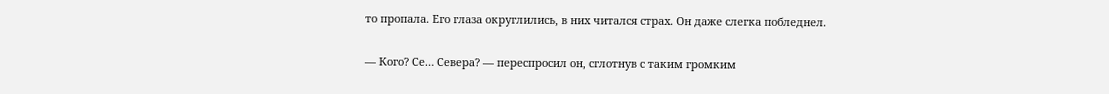то пропала. Его глаза округлились, в них читался страх. Он даже слегка побледнел.

— Кого? Се… Севера? — переспросил он, сглотнув с таким громким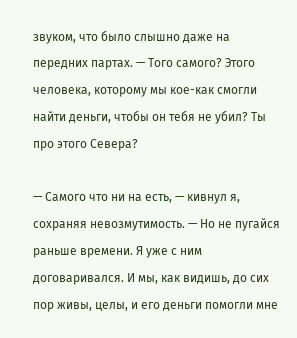звуком, что было слышно даже на передних партах. — Того самого? Этого человека, которому мы кое-как смогли найти деньги, чтобы он тебя не убил? Ты про этого Севера?

— Самого что ни на есть, — кивнул я, сохраняя невозмутимость. — Но не пугайся раньше времени. Я уже с ним договаривался. И мы, как видишь, до сих пор живы, целы, и его деньги помогли мне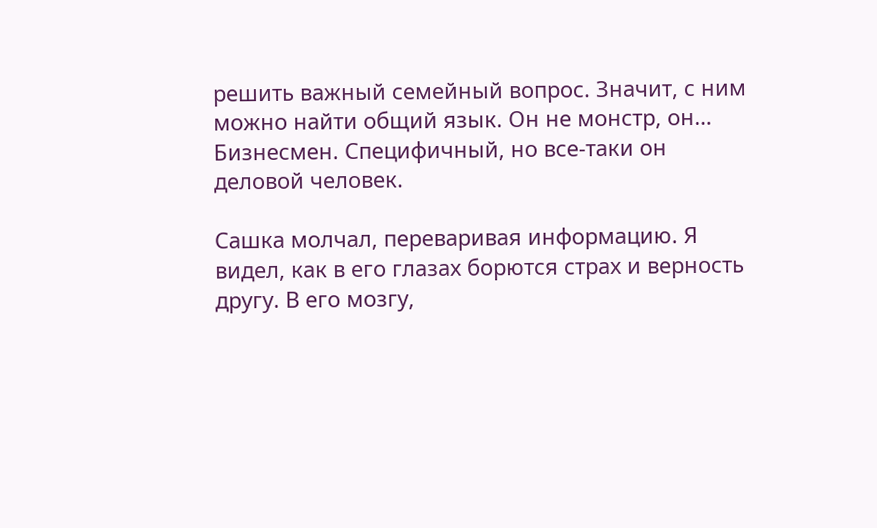решить важный семейный вопрос. Значит, с ним можно найти общий язык. Он не монстр, он… Бизнесмен. Специфичный, но все-таки он деловой человек.

Сашка молчал, переваривая информацию. Я видел, как в его глазах борются страх и верность другу. В его мозгу,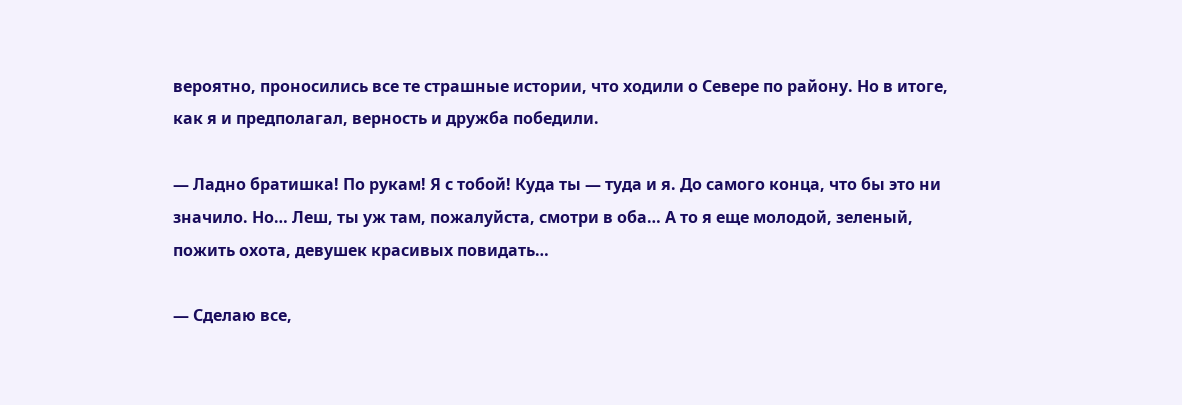вероятно, проносились все те страшные истории, что ходили о Севере по району. Но в итоге, как я и предполагал, верность и дружба победили.

— Ладно братишка! По рукам! Я с тобой! Куда ты — туда и я. До самого конца, что бы это ни значило. Но… Леш, ты уж там, пожалуйста, смотри в оба… А то я еще молодой, зеленый, пожить охота, девушек красивых повидать…

— Сделаю все,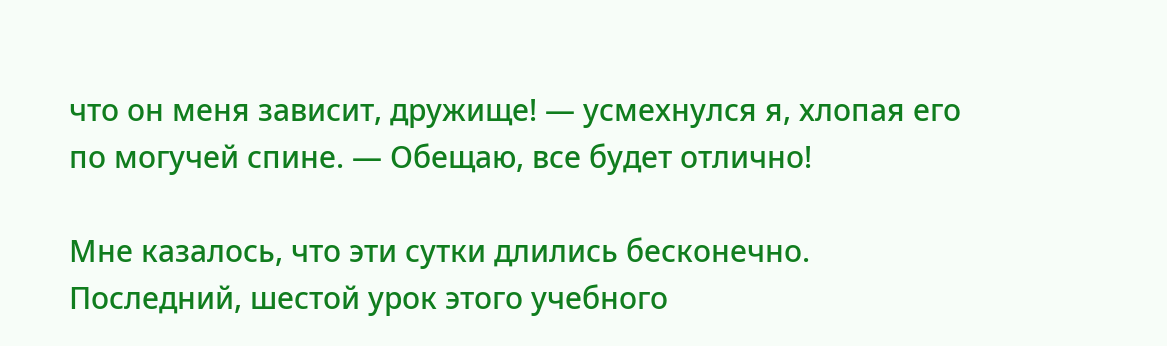что он меня зависит, дружище! — усмехнулся я, хлопая его по могучей спине. — Обещаю, все будет отлично!

Мне казалось, что эти сутки длились бесконечно. Последний, шестой урок этого учебного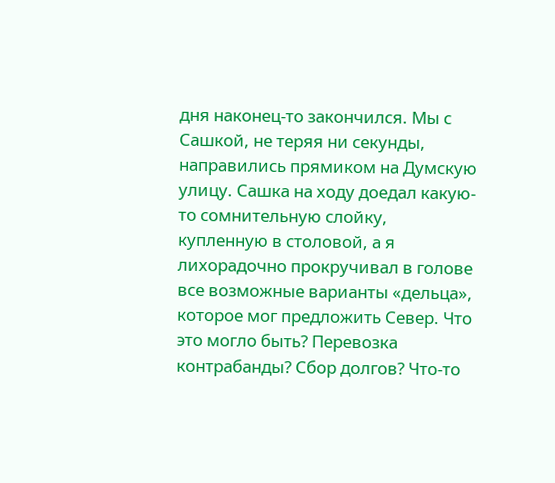дня наконец-то закончился. Мы с Сашкой, не теряя ни секунды, направились прямиком на Думскую улицу. Сашка на ходу доедал какую-то сомнительную слойку, купленную в столовой, а я лихорадочно прокручивал в голове все возможные варианты «дельца», которое мог предложить Север. Что это могло быть? Перевозка контрабанды? Сбор долгов? Что-то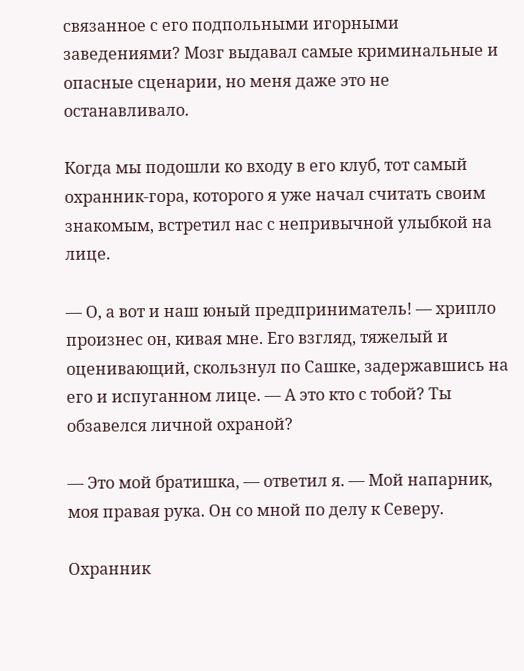связанное с его подпольными игорными заведениями? Мозг выдавал самые криминальные и опасные сценарии, но меня даже это не останавливало.

Когда мы подошли ко входу в его клуб, тот самый охранник-гора, которого я уже начал считать своим знакомым, встретил нас с непривычной улыбкой на лице.

— О, а вот и наш юный предприниматель! — хрипло произнес он, кивая мне. Его взгляд, тяжелый и оценивающий, скользнул по Сашке, задержавшись на его и испуганном лице. — А это кто с тобой? Ты обзавелся личной охраной?

— Это мой братишка, — ответил я. — Мой напарник, моя правая рука. Он со мной по делу к Северу.

Охранник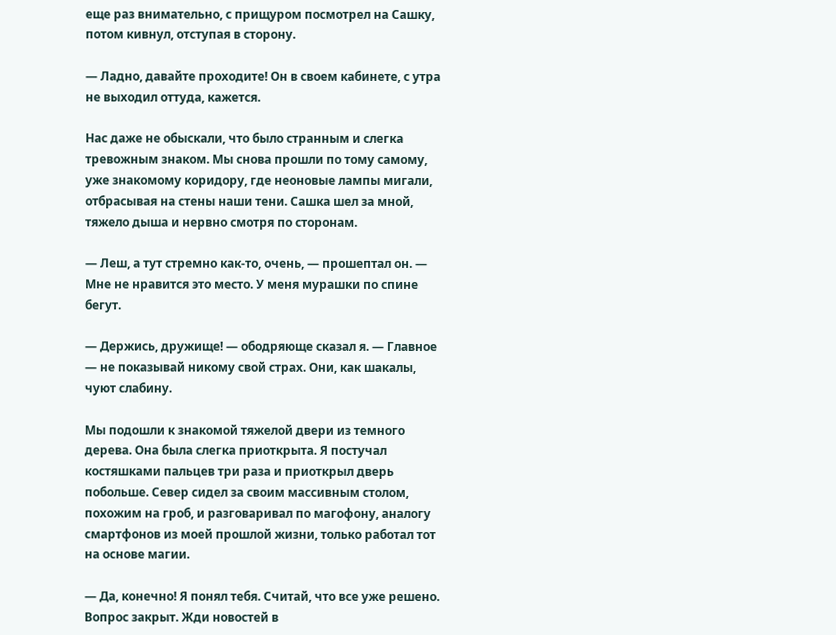еще раз внимательно, с прищуром посмотрел на Сашку, потом кивнул, отступая в сторону.

— Ладно, давайте проходите! Он в своем кабинете, с утра не выходил оттуда, кажется.

Нас даже не обыскали, что было странным и слегка тревожным знаком. Мы снова прошли по тому самому, уже знакомому коридору, где неоновые лампы мигали, отбрасывая на стены наши тени. Сашка шел за мной, тяжело дыша и нервно смотря по сторонам.

— Леш, а тут стремно как-то, очень, — прошептал он. — Мне не нравится это место. У меня мурашки по спине бегут.

— Держись, дружище! — ободряюще сказал я. — Главное — не показывай никому свой страх. Они, как шакалы, чуют слабину.

Мы подошли к знакомой тяжелой двери из темного дерева. Она была слегка приоткрыта. Я постучал костяшками пальцев три раза и приоткрыл дверь побольше. Север сидел за своим массивным столом, похожим на гроб, и разговаривал по магофону, аналогу смартфонов из моей прошлой жизни, только работал тот на основе магии.

— Да, конечно! Я понял тебя. Считай, что все уже решено. Вопрос закрыт. Жди новостей в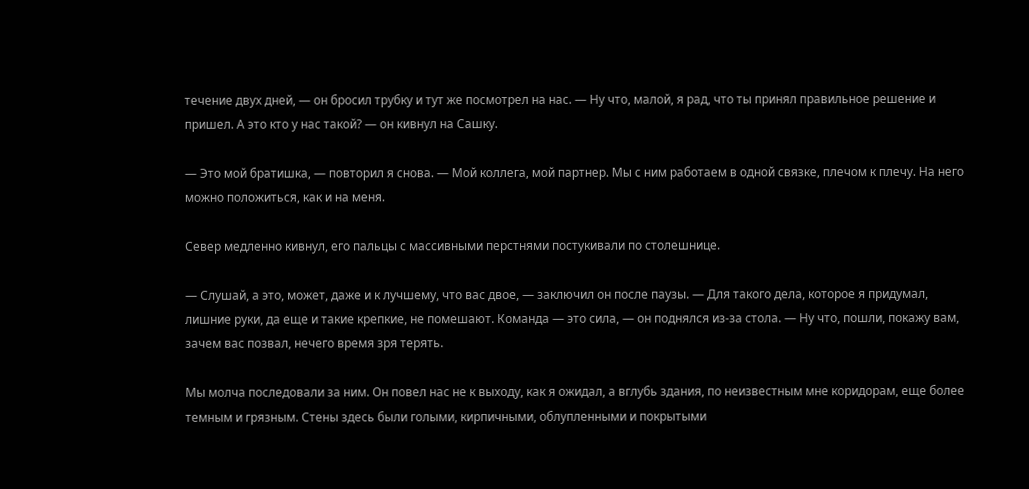течение двух дней, — он бросил трубку и тут же посмотрел на нас. — Ну что, малой, я рад, что ты принял правильное решение и пришел. А это кто у нас такой? — он кивнул на Сашку.

— Это мой братишка, — повторил я снова. — Мой коллега, мой партнер. Мы с ним работаем в одной связке, плечом к плечу. На него можно положиться, как и на меня.

Север медленно кивнул, его пальцы с массивными перстнями постукивали по столешнице.

— Слушай, а это, может, даже и к лучшему, что вас двое, — заключил он после паузы. — Для такого дела, которое я придумал, лишние руки, да еще и такие крепкие, не помешают. Команда — это сила, — он поднялся из-за стола. — Ну что, пошли, покажу вам, зачем вас позвал, нечего время зря терять.

Мы молча последовали за ним. Он повел нас не к выходу, как я ожидал, а вглубь здания, по неизвестным мне коридорам, еще более темным и грязным. Стены здесь были голыми, кирпичными, облупленными и покрытыми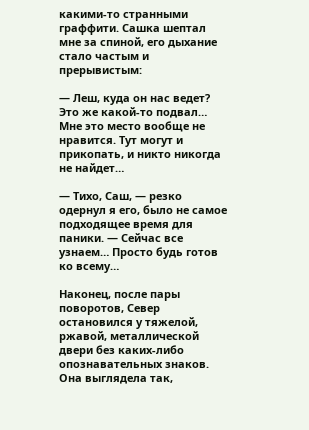какими-то странными граффити. Сашка шептал мне за спиной, его дыхание стало частым и прерывистым:

— Леш, куда он нас ведет? Это же какой-то подвал… Мне это место вообще не нравится. Тут могут и прикопать, и никто никогда не найдет…

— Тихо, Саш, — резко одернул я его, было не самое подходящее время для паники. — Сейчас все узнаем… Просто будь готов ко всему…

Наконец, после пары поворотов, Север остановился у тяжелой, ржавой, металлической двери без каких-либо опознавательных знаков. Она выглядела так,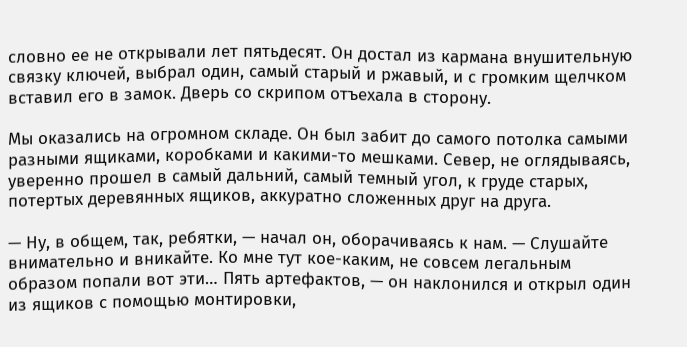словно ее не открывали лет пятьдесят. Он достал из кармана внушительную связку ключей, выбрал один, самый старый и ржавый, и с громким щелчком вставил его в замок. Дверь со скрипом отъехала в сторону.

Мы оказались на огромном складе. Он был забит до самого потолка самыми разными ящиками, коробками и какими-то мешками. Север, не оглядываясь, уверенно прошел в самый дальний, самый темный угол, к груде старых, потертых деревянных ящиков, аккуратно сложенных друг на друга.

— Ну, в общем, так, ребятки, — начал он, оборачиваясь к нам. — Слушайте внимательно и вникайте. Ко мне тут кое-каким, не совсем легальным образом попали вот эти… Пять артефактов, — он наклонился и открыл один из ящиков с помощью монтировки,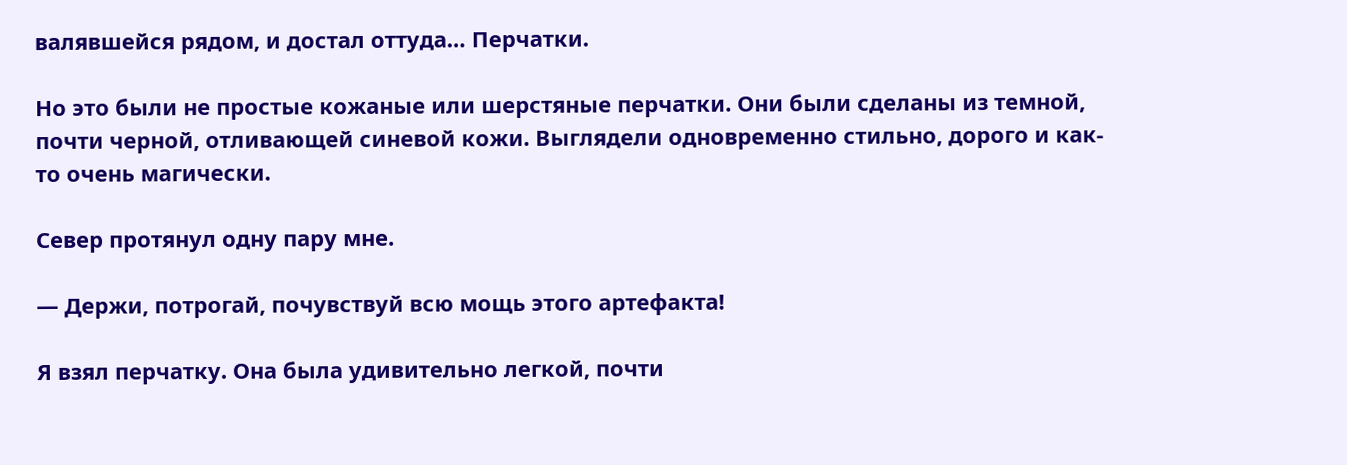валявшейся рядом, и достал оттуда… Перчатки.

Но это были не простые кожаные или шерстяные перчатки. Они были сделаны из темной, почти черной, отливающей синевой кожи. Выглядели одновременно стильно, дорого и как-то очень магически.

Север протянул одну пару мне.

— Держи, потрогай, почувствуй всю мощь этого артефакта!

Я взял перчатку. Она была удивительно легкой, почти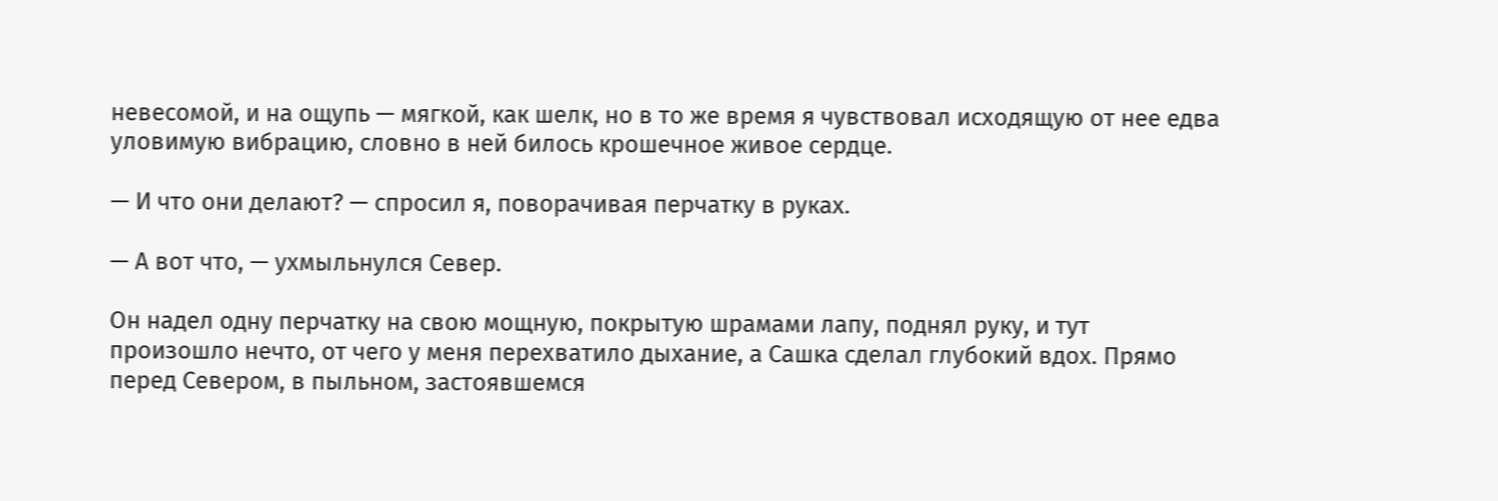невесомой, и на ощупь — мягкой, как шелк, но в то же время я чувствовал исходящую от нее едва уловимую вибрацию, словно в ней билось крошечное живое сердце.

— И что они делают? — спросил я, поворачивая перчатку в руках.

— А вот что, — ухмыльнулся Север.

Он надел одну перчатку на свою мощную, покрытую шрамами лапу, поднял руку, и тут произошло нечто, от чего у меня перехватило дыхание, а Сашка сделал глубокий вдох. Прямо перед Севером, в пыльном, застоявшемся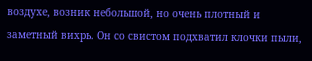воздухе, возник небольшой, но очень плотный и заметный вихрь. Он со свистом подхватил клочки пыли,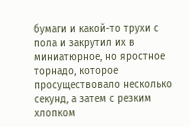бумаги и какой-то трухи с пола и закрутил их в миниатюрное, но яростное торнадо, которое просуществовало несколько секунд, а затем с резким хлопком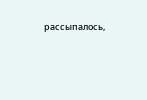рассыпалось,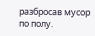разбросав мусор по полу.